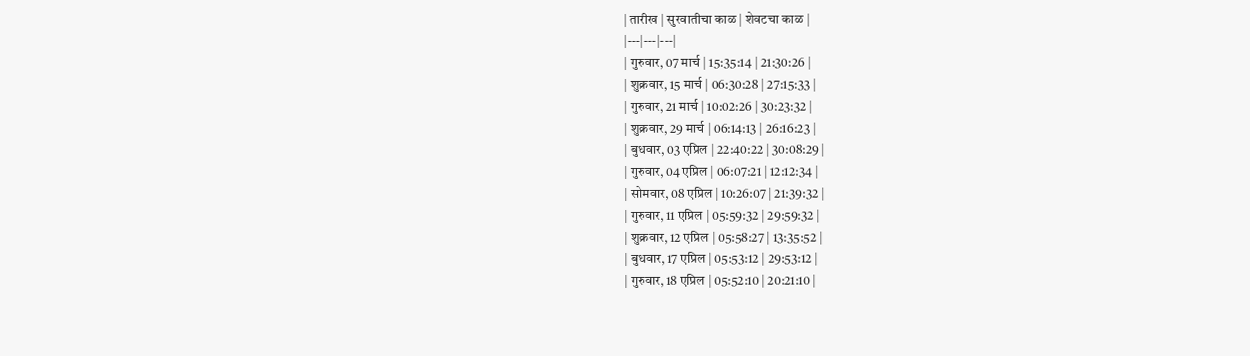| तारीख | सुरवातीचा काळ | शेवटचा काळ |
|---|---|---|
| गुरुवार, 07 मार्च | 15:35:14 | 21:30:26 |
| शुक्रवार, 15 मार्च | 06:30:28 | 27:15:33 |
| गुरुवार, 21 मार्च | 10:02:26 | 30:23:32 |
| शुक्रवार, 29 मार्च | 06:14:13 | 26:16:23 |
| बुधवार, 03 एप्रिल | 22:40:22 | 30:08:29 |
| गुरुवार, 04 एप्रिल | 06:07:21 | 12:12:34 |
| सोमवार, 08 एप्रिल | 10:26:07 | 21:39:32 |
| गुरुवार, 11 एप्रिल | 05:59:32 | 29:59:32 |
| शुक्रवार, 12 एप्रिल | 05:58:27 | 13:35:52 |
| बुधवार, 17 एप्रिल | 05:53:12 | 29:53:12 |
| गुरुवार, 18 एप्रिल | 05:52:10 | 20:21:10 |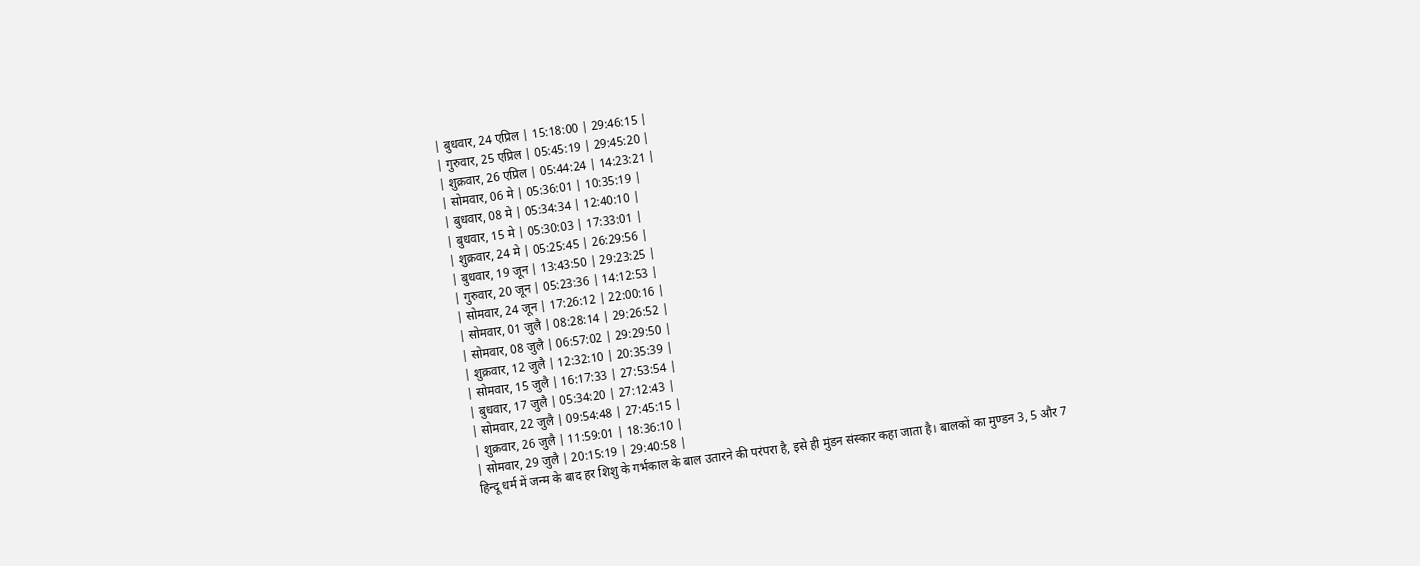| बुधवार, 24 एप्रिल | 15:18:00 | 29:46:15 |
| गुरुवार, 25 एप्रिल | 05:45:19 | 29:45:20 |
| शुक्रवार, 26 एप्रिल | 05:44:24 | 14:23:21 |
| सोमवार, 06 मे | 05:36:01 | 10:35:19 |
| बुधवार, 08 मे | 05:34:34 | 12:40:10 |
| बुधवार, 15 मे | 05:30:03 | 17:33:01 |
| शुक्रवार, 24 मे | 05:25:45 | 26:29:56 |
| बुधवार, 19 जून | 13:43:50 | 29:23:25 |
| गुरुवार, 20 जून | 05:23:36 | 14:12:53 |
| सोमवार, 24 जून | 17:26:12 | 22:00:16 |
| सोमवार, 01 जुलै | 08:28:14 | 29:26:52 |
| सोमवार, 08 जुलै | 06:57:02 | 29:29:50 |
| शुक्रवार, 12 जुलै | 12:32:10 | 20:35:39 |
| सोमवार, 15 जुलै | 16:17:33 | 27:53:54 |
| बुधवार, 17 जुलै | 05:34:20 | 27:12:43 |
| सोमवार, 22 जुलै | 09:54:48 | 27:45:15 |
| शुक्रवार, 26 जुलै | 11:59:01 | 18:36:10 |
| सोमवार, 29 जुलै | 20:15:19 | 29:40:58 |
हिन्दू धर्म में जन्म के बाद हर शिशु के गर्भकाल के बाल उतारने की परंपरा है, इसे ही मुंडन संस्कार कहा जाता है। बालकों का मुण्डन 3, 5 और 7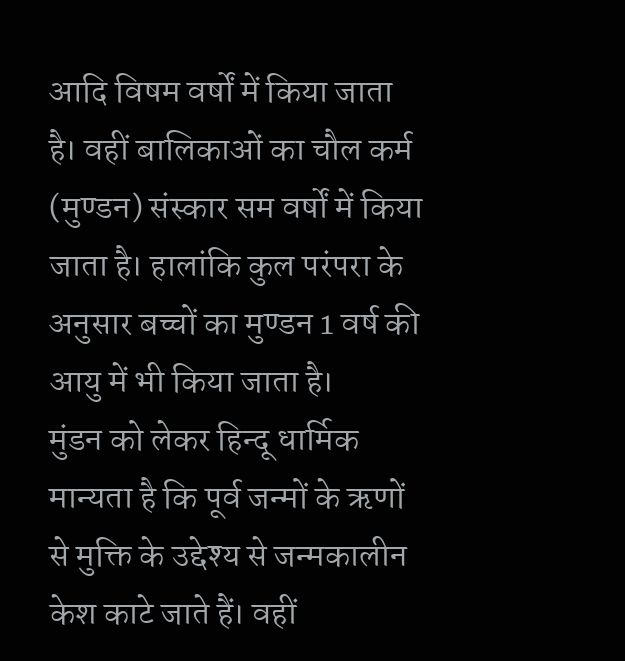आदि विषम वर्षों में किया जाता है। वहीं बालिकाओं का चौल कर्म (मुण्डन) संस्कार सम वर्षों में किया जाता है। हालांकि कुल परंपरा के अनुसार बच्चों का मुण्डन 1 वर्ष की आयु में भी किया जाता है।
मुंडन को लेकर हिन्दू धार्मिक मान्यता है कि पूर्व जन्मों के ऋणों से मुक्ति के उद्देश्य से जन्मकालीन केश काटे जाते हैं। वहीं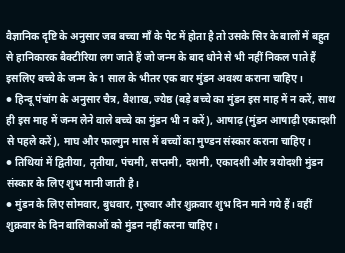वैज्ञानिक दृष्टि के अनुसार जब बच्चा माँ के पेट में होता है तो उसके सिर के बालों में बहुत से हानिकारक बैक्टीरिया लग जाते हैं जो जन्म के बाद धोने से भी नहीं निकल पाते हैं इसलिए बच्चे के जन्म के 1 साल के भीतर एक बार मुंडन अवश्य कराना चाहिए।
● हिन्दू पंचांग के अनुसार चैत्र, वैशाख, ज्येष्ठ (बड़े बच्चे का मुंडन इस माह में न करें, साथ ही इस माह में जन्म लेने वाले बच्चे का मुंडन भी न करें), आषाढ़ (मुंडन आषाढ़ी एकादशी से पहले करें), माघ और फाल्गुन मास में बच्चों का मुण्डन संस्कार कराना चाहिए।
● तिथियां में द्वितीया, तृतीया, पंचमी, सप्तमी, दशमी, एकादशी और त्रयोदशी मुंडन संस्कार के लिए शुभ मानी जाती है।
● मुंडन के लिए सोमवार, बुधवार, गुरुवार और शुक्रवार शुभ दिन माने गये हैं। वहीं शुक्रवार के दिन बालिकाओं को मुंडन नहीं करना चाहिए।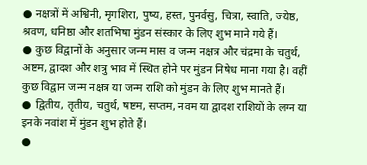● नक्षत्रों में अश्विनी, मृगशिरा, पुष्य, हस्त, पुनर्वसु, चित्रा, स्वाति, ज्येष्ठ, श्रवण, धनिष्ठा और शतभिषा मुंडन संस्कार के लिए शुभ माने गये हैं।
● कुछ विद्वानों के अनुसार जन्म मास व जन्म नक्षत्र और चंद्रमा के चतुर्थ, अष्टम, द्वादश और शत्रु भाव में स्थित होने पर मुंडन निषेध माना गया है। वहीं कुछ विद्वान जन्म नक्षत्र या जन्म राशि को मुंडन के लिए शुभ मानते हैं।
● द्वितीय, तृतीय, चतुर्थ, षष्टम, सप्तम, नवम या द्वादश राशियों के लग्न या इनके नवांश में मुंडन शुभ होते हैं।
●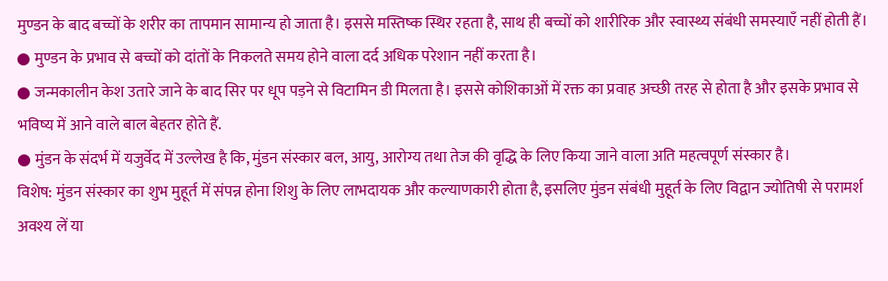मुण्डन के बाद बच्चों के शरीर का तापमान सामान्य हो जाता है। इससे मस्तिष्क स्थिर रहता है, साथ ही बच्चों को शारीरिक और स्वास्थ्य संबंधी समस्याएँ नहीं होती हैं।
● मुण्डन के प्रभाव से बच्चों को दांतों के निकलते समय होने वाला दर्द अधिक परेशान नहीं करता है।
● जन्मकालीन केश उतारे जाने के बाद सिर पर धूप पड़ने से विटामिन डी मिलता है। इससे कोशिकाओं में रक्त का प्रवाह अच्छी तरह से होता है और इसके प्रभाव से भविष्य में आने वाले बाल बेहतर होते हैं.
● मुंडन के संदर्भ में यजुर्वेद में उल्लेख है कि, मुंडन संस्कार बल, आयु, आरोग्य तथा तेज की वृद्धि के लिए किया जाने वाला अति महत्वपूर्ण संस्कार है।
विशेष: मुंडन संस्कार का शुभ मुहूर्त में संपन्न होना शिशु के लिए लाभदायक और कल्याणकारी होता है, इसलिए मुंडन संबंधी मुहूर्त के लिए विद्वान ज्योतिषी से परामर्श अवश्य लें या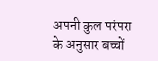अपनी कुल परंपरा के अनुसार बच्चों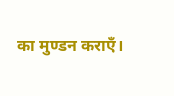का मुण्डन कराएँ।